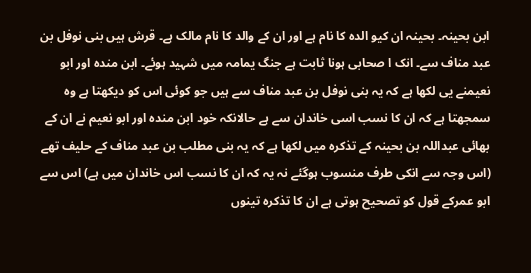ابن بحینہ۔ بحینہ ان کیو الدہ کا نام ہے اور ان کے والد کا نام مالک ہے۔ قرش ہیں بنی نوفل بن عبد مناف سے۔ انک ا صحابی ہونا ثابت ہے جنگ یمامہ میں شہید ہوئے۔ ابن مندہ اور ابو نعیمنے یی لکھا ہے کہ یہ بنی نوفل بن عبد مناف سے ہیں جو کوئی اس کو دیکھتا ہے وہ سمجھتا ہے کہ ان کا نسب اسی خاندان سے ہے حالانکہ خود ابن مندہ اور ابو نعیم نے ان کے بھائی عبداللہ بن بحینہ کے تذکرہ میں لکھا ہے کہ یہ بنی مطلب بن عبد مناف کے حلیف تھے (اس وجہ سے انکی طرف منسوب ہوگئے نہ یہ کہ ان کا نسب اس خاندان میں ہے) اس سے ابو عمرکے قول کو تصحیح ہوتی ہے ان کا تذکرہ تینوں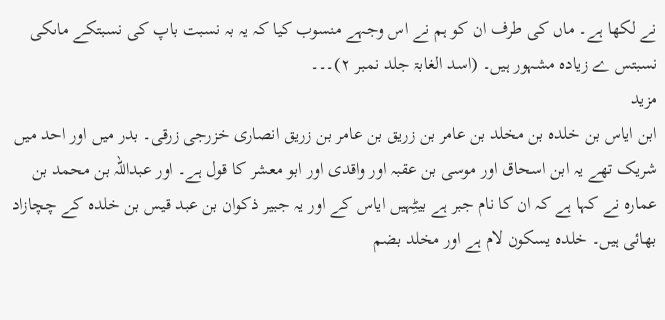نے لکھا ہے۔ ماں کی طرف ان کو ہم نے اس وجہے منسوب کیا کہ یہ بہ نسبت باپ کی نسبتکے ماںکی نسبتس ے زیادہ مشہور ہیں۔ (اسد الغابۃ جلد نمبر ۲)۔۔۔
مزید
ابن ایاس بن خلدہ بن مخلد بن عامر بن زریق بن عامر بن زریق انصاری خزرجی زرقی۔ بدر میں اور احد میں شریک تھے یہ ابن اسحاق اور موسی بن عقبہ اور واقدی اور ابو معشر کا قول ہے۔ اور عبداللہ بن محمد بن عمارہ نے کہا ہے کہ ان کا نام جبر ہے بیٹِہیں ایاس کے اور یہ جبیر ذکوان بن عبد قیس بن خلدہ کے چچازاد بھائی ہیں۔ خلدہ یسکون لام ہے اور مخلد بضم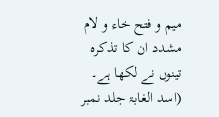میم و فتح خاء و لام مشدد ان کا تذکرہ تینوں نے لکھا ہے۔ (اسد الغابۃ جلد نمبر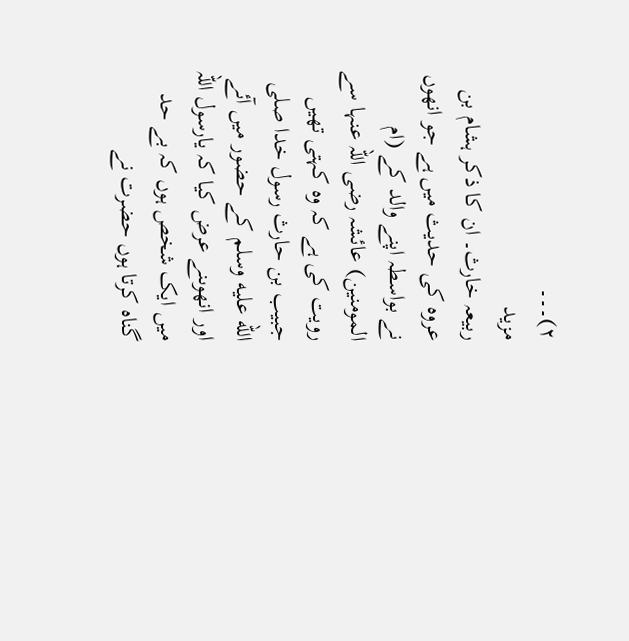۲)۔۔۔
مزید
ربیعہ خارث۔ ان کا ذکر ہشام بن عروہ کی حدیث میں ہے جو انھوں نے بواسطہ اپنے والد کے (ام المومنین) عائشہ رضی اللہ عنہا سے رویت کی ہے کہ وہ کہتی تھیں جبیب بن حارث رسول خدا صلى الله عليه وسلم کے حضور میں آئے اور انھوںنے عرض کیا کہ یارسول اللہ میں ایک شخص ہوں کہ بے حد گناہ کرتا ہوں حضرت نے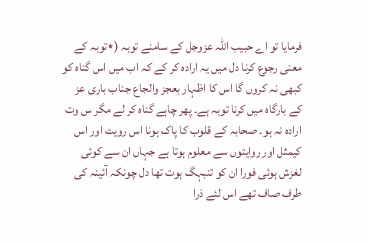فرمایا تو اے حبیب اللہ عزوجل کے سامنے توبہ (٭توبہ کے معنی رجوع کرنا دل میں یہ ارادہ کر کے کہ اب میں اس گناہ کو کبھی نہ کروں گا اس کا اظہار بعجز والجاع جناب باری عز کے بارگاہ میں کرنا توبہ ہے۔ پھر چاہے گناہ کر لے مگر س وت ارادہ نہ ہو۔ صحابہ کے قلوب کا پاک ہونا اس رویت اور اس کیمثل اور روایتوں سے معلوم ہوتا ہے جہاں ان سے کوئی لغزش ہوئی فورا ان کو تنبہگ ہوت تھا دل چونکہ آئینہ کی طرف صاف تھے اس لئے ذرا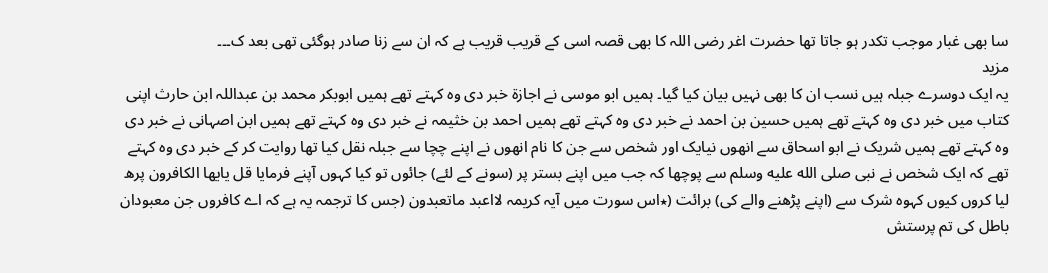سا بھی غبار موجب تکدر ہو جاتا تھا حضرت اغر رضی اللہ کا بھی قصہ اسی کے قریب قریب ہے کہ ان سے زنا صادر ہوگئی تھی بعد ک۔۔۔
مزید
یہ ایک دوسرے جبلہ ہیں نسب ان کا بھی نہیں بیان کیا گیا۔ ہمیں ابو موسی نے اجازۃ خبر دی وہ کہتے تھے ہمیں ابوبکر محمد بن عبداللہ ابن حارث اپنی کتاب میں خبر دی وہ کہتے تھے ہمیں حسین بن احمد نے خبر دی وہ کہتے تھے ہمیں احمد بن خثیمہ نے خبر دی وہ کہتے تھے ہمیں ابن اصہانی نے خبر دی وہ کہتے تھے ہمیں شریک نے ابو اسحاق سے انھوں نیایک اور شخص سے جن کا نام انھوں نے اپنے چچا سے جبلہ نقل کیا تھا روایت کر کے خبر دی وہ کہتے تھے کہ ایک شخص نے نبی صلى الله عليه وسلم سے پوچھا کہ جب میں اپنے بستر پر (سونے کے لئے) جائوں تو کیا کہوں آپنے فرمایا قل یایھا الکافرون پرھ لیا کروں کیوں کہوہ شرک سے (اپنے پڑھنے والے کی) برائت (٭اس سورت میں آیہ کریمہ لااعبد ماتعبدون (جس کا ترجمہ یہ ہے کہ اے کافروں جن معبودان باطل کی تم پرستش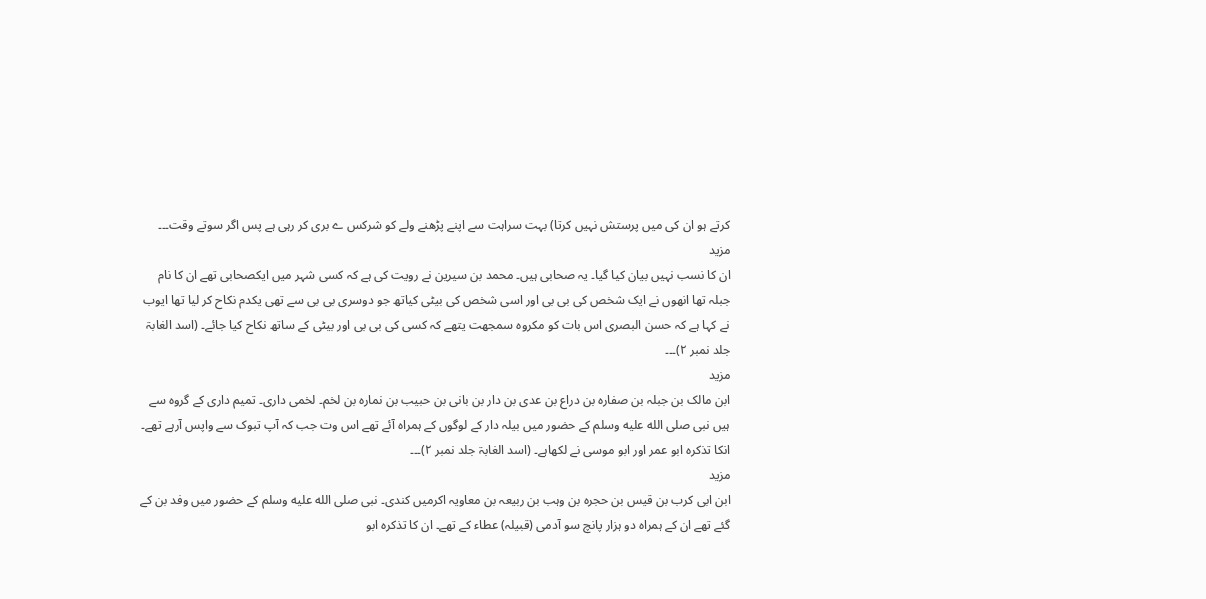کرتے ہو ان کی میں پرستش نہیں کرتا) بہت سراہت سے اپنے پڑھنے ولے کو شرکس ے بری کر رہی ہے پس اگر سوتے وقت۔۔۔
مزید
ان کا نسب نہیں بیان کیا گیا۔ یہ صحابی ہیں۔ محمد بن سیرین نے رویت کی ہے کہ کسی شہر میں ایکصحابی تھے ان کا نام جبلہ تھا انھوں نے ایک شخص کی بی بی اور اسی شخص کی بیٹی کیاتھ جو دوسری بی بی سے تھی یکدم نکاح کر لیا تھا ایوب نے کہا ہے کہ حسن البصری اس بات کو مکروہ سمجھت یتھے کہ کسی کی بی بی اور بیٹی کے ساتھ نکاح کیا جائے۔ (اسد الغابۃ جلد نمبر ۲)۔۔۔
مزید
ابن مالک بن جبلہ بن صفارہ بن دراع بن عدی بن دار بن بانی بن حبیب بن نمارہ بن لخم۔ لخمی داری۔ تمیم داری کے گروہ سے ہیں نبی صلى الله عليه وسلم کے حضور میں بیلہ دار کے لوگوں کے ہمراہ آئے تھے اس وت جب کہ آپ تبوک سے واپس آرہے تھے۔ انکا تذکرہ ابو عمر اور ابو موسی نے لکھاہے۔ (اسد الغابۃ جلد نمبر ۲)۔۔۔
مزید
ابن ابی کرب بن قیس بن حجرہ بن وہب بن ربیعہ بن معاویہ اکرمیں کندی۔ نبی صلى الله عليه وسلم کے حضور میں وفد بن کے گئے تھے ان کے ہمراہ دو ہزار پانچ سو آدمی (قبیلہ) عطاء کے تھے۔ ان کا تذکرہ ابو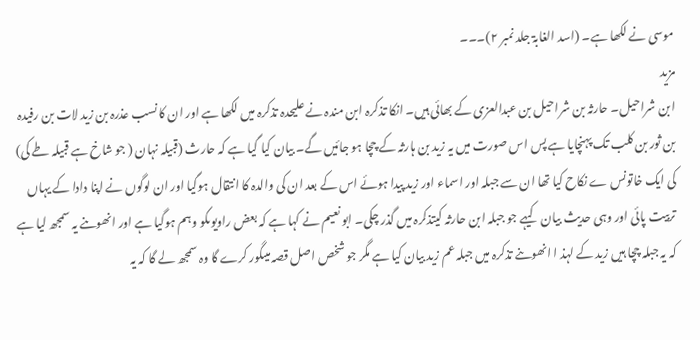موسی نے لکھا ہے۔ (اسد الغابۃ جلد نمبر ۲)۔۔۔
مزید
ابن شراحیل۔ حارثہ بن شراحیل بن عبدالعزی کے بھائی ہیں۔ انکا تذکرہ ابن مندہ نے علیحدہ تذکرہ میں لکھا ہے اور ان کا نسب عذرہ بن زید لات بن رفیدہ بن ثور بن کلب تک پہنچایا ہے پس اس صورت میں یہ زید بن ہارثہ کے چچا ہو جائیں گے۔ بیان کیا گیا ہے کہ حارث (قبیلہ نہان ( جو شاخ ہے قبیلہ طے کی) کی ایک خاتونس ے نکاح کیا تھا ان سے جبلہ اور اسماء اور زید پیدا ہوئے اس کے بعد ان کی والدہ کا انتقال ہوگیا اور ان لوگوں نے اپنا دادا کے یہاں تربیت پائی اور وہی حدیث بیان کیہے جو جبلہ ابن حارثہ کیتذکرہ میں گذر چکی۔ ابو نعیم نے کہا ہے کہ بعض راویوںکو وہم ہوگیا ہے اور انھوںنے یہ سمجھ لیا ہے کہ یہ جبلہ چچا ہیں زید کے لہذ ا انھوںنے تذکرہ میں جبلہ عم زید بیان کیا ہے مگر جو شخص اصل قصہ میںگور کرے گا وہ سمجھ لے گا کہ یہ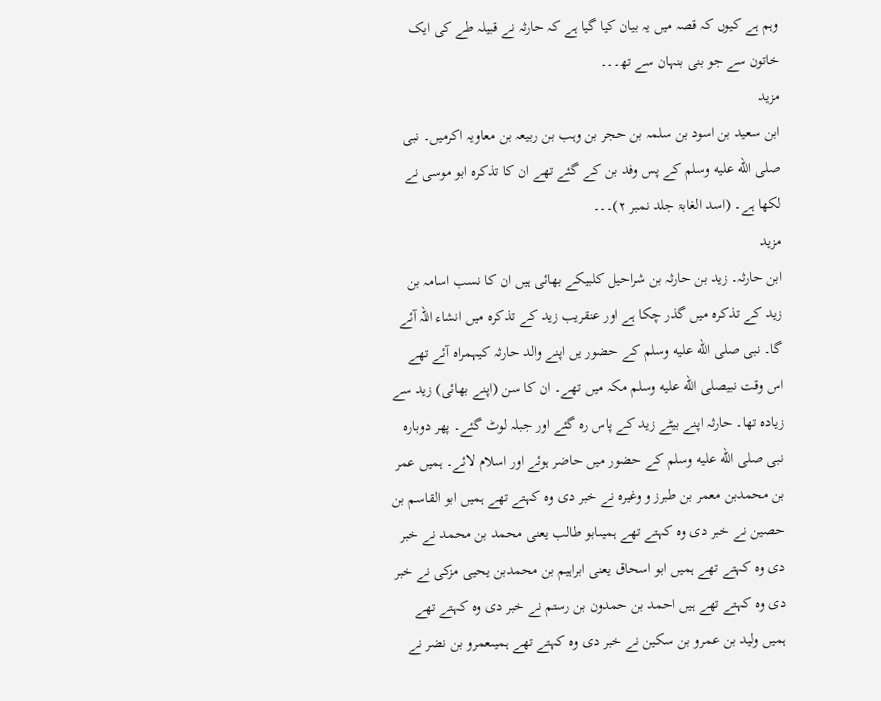وہم ہے کیوں کہ قصہ میں یہ بیان کیا گیا ہے کہ حارثہ نے قبیلہ طے کی ایک خاتون سے جو بنی بنہان سے تھ۔۔۔
مزید
ابن سعید بن اسود بن سلمہ بن حجر بن وہب بن ربیعہ بن معاویہ اکرمیں۔ نبی صلى الله عليه وسلم کے پس وفد بن کے گئے تھے ان کا تذکرہ ابو موسی نے لکھا ہے۔ (اسد الغابۃ جلد نمبر ۲)۔۔۔
مزید
ابن حارثہ۔ زید بن حارثہ بن شراحیل کلبیکے بھائی ہیں ان کا نسب اسامہ بن زید کے تذکرہ میں گذر چکا ہے اور عنقریب زید کے تذکرہ میں انشاء اللہ آئے گا۔ نبی صلى الله عليه وسلم کے حضور یں اپنے والد حارثہ کیہمراہ آئے تھے اس وقت نبیصلى الله عليه وسلم مکہ میں تھے۔ ان کا سن (اپنے بھائی) زید سے زیادہ تھا۔ حارثہ اپنے بیٹے زید کے پاس رہ گئے اور جبلہ لوٹ گئے۔ پھر دوبارہ نبی صلى الله عليه وسلم کے حضور میں حاضر ہوئے اور اسلام لائے۔ ہمیں عمر بن محمدبن معمر بن طبرز و وغیرہ نے خبر دی وہ کہتے تھے ہمیں ابو القاسم بن حصین نے خبر دی وہ کہتے تھے ہمیںابو طالب یعنی محمد بن محمد نے خبر دی وہ کہتے تھے ہمیں ابو اسحاق یعنی ابراہیم بن محمدبن یحیی مزکی نے خبر دی وہ کہتے تھے ہیں احمد بن حمدون بن رستم نے خبر دی وہ کہتے تھے ہمیں ولید بن عمرو بن سکین نے خبر دی وہ کہتے تھے ہمیںعمرو بن نضر نے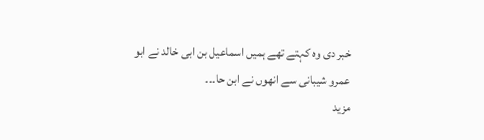خبر دی وہ کہتے تھے ہمیں اسماعیل بن ابی خالد نے ابو عمرو شیبانی سے انھوں نے ابن حا۔۔۔
مزید